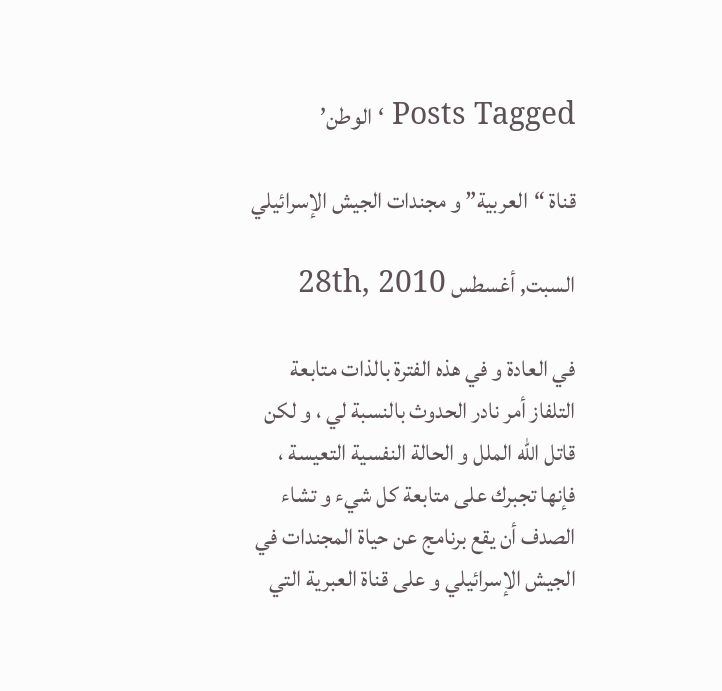Posts Tagged ‘الوطن’

قناة “العربية” و مجندات الجيش الإسرائيلي

السبت, أغسطس 28th, 2010

في العادة و في هذه الفترة بالذات متابعة التلفاز أمر نادر الحدوث بالنسبة لي ، و لكن قاتل الله الملل و الحالة النفسية التعيسة ، فإنها تجبرك على متابعة كل شيء و تشاء الصدف أن يقع برنامج عن حياة المجندات في الجيش الإسرائيلي و على قناة العبرية التي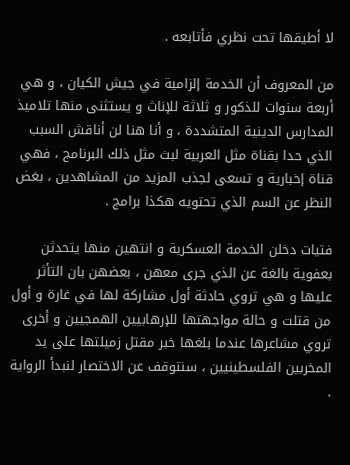لا أطيقها تحت نظري فأتابعه .

من المعروف أن الخدمة إلزامية في جيش الكيان ، و هي أربعة سنوات للذكور و ثلاثة للإناث و يستثنى منها تلاميذ المدارس الدينية المتشددة ، و أنا هنا لن أناقش السبب الذي حدا بقناة مثل العربية لبث مثل ذلك البرنامج ، فهي قناة إخبارية و تسعى لجذب المزيد من المشاهدين ، بغض النظر عن السم الذي تحتويه هكذا برامج .

فتيات دخلن الخدمة العسكرية و انتهين منها يتحدثن بعفوية بالغة عن الذي جرى معهن ، بعضهن بان التأثر عليها و هي تروي حادثة أول مشاركة لها في غارة و أول من قتلت و حالة مواجهتها للإرهابيين الهمجيين و أخرى تروي مشاعرها عندما بلغها خبر مقتل زميلتها على يد المخربين الفلسطينيين ، سنتوقف عن الاختصار لنبدأ الرواية .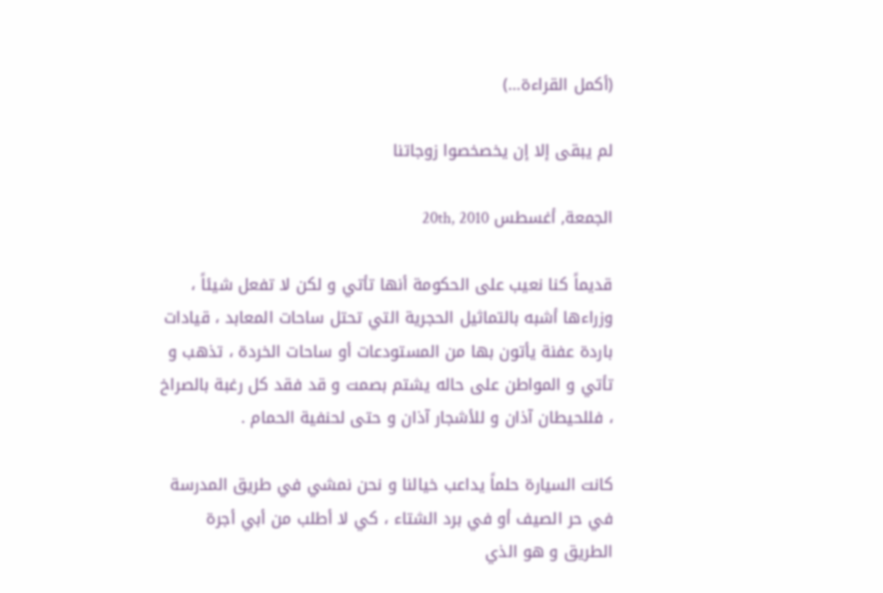(أكمل القراءة…)

لم يبقى إلا إن يخصخصوا زوجاتنا

الجمعة, أغسطس 20th, 2010

قديماً كنا نعيب على الحكومة أنها تأتي و لكن لا تفعل شيئاً ، وزراءها أشبه بالتماثيل الحجرية التي تحتل ساحات المعابد ، قيادات باردة عفنة يأتون بها من المستودعات أو ساحات الخردة ، تذهب و تأتي و المواطن على حاله يشتم بصمت و قد فقد كل رغبة بالصراخ ، فللحيطان آذان و للأشجار آذان و حتى لحنفية الحمام .

كانت السيارة حلماً يداعب خيالنا و نحن نمشي في طريق المدرسة  في حر الصيف أو في برد الشتاء ، كي لا أطلب من أبي أجرة الطريق و هو الذي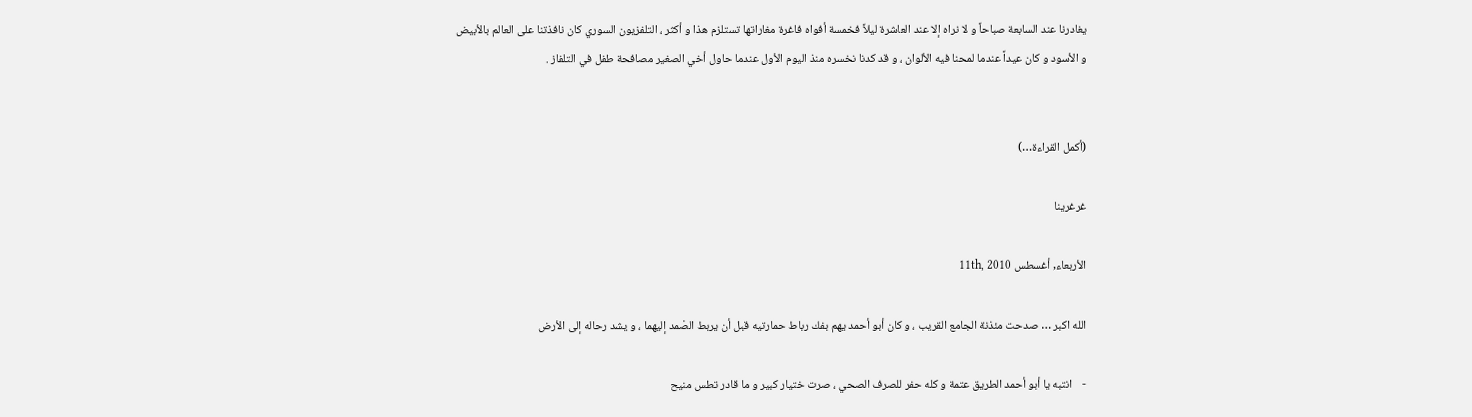يغادرنا عند السابعة صباحاً و لا نراه إلا عند العاشرة ليلاً فخمسة أفواه فاغرة مغاراتها تستلزم هذا و أكثر ، التلفزيون السوري كان نافذتنا على العالم بالأبيض و الأسود و كان عيداً عندما لمحنا فيه الألوان ، و قد كدنا نخسره منذ اليوم الأول عندما حاول أخي الصغير مصافحة طفل في التلفاز .


(أكمل القراءة…)

غرغرينا

الأربعاء, أغسطس 11th, 2010

الله اكبر … صدحت مئذنة الجامع القريب ، و كان أبو أحمد يهم بفك رباط حمارتيه قبل أن يربط الصْمد إليهما ، و يشد رحاله إلى الأرض

-    انتبه يا أبو أحمد الطريق عتمة و كله حفر للصرف الصحي ، صرت ختيار كبير و ما قادر تطس منيح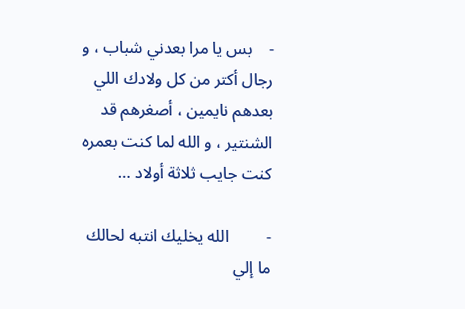-    بس يا مرا بعدني شباب ، و رجال أكتر من كل ولادك اللي بعدهم نايمين ، أصغرهم قد الشنتير ، و الله لما كنت بعمره كنت جايب ثلاثة أولاد …

-         الله يخليك انتبه لحالك ما إلي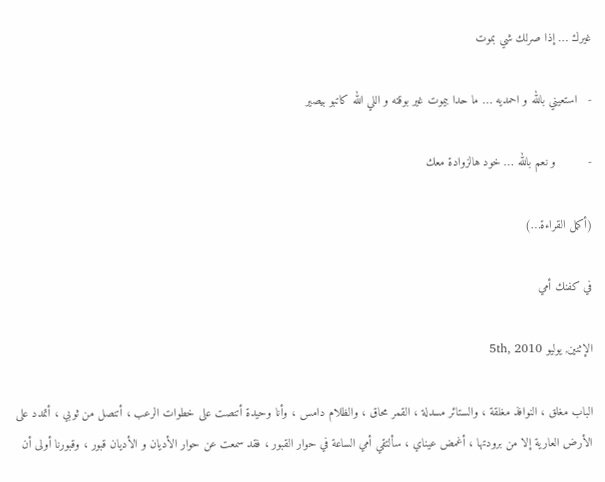غيرك … إذا صرلك شي بموت

-   استعيني بالله و احمديه … ما حدا بيموت غير بوقته و اللي الله كاتبو بيصير

-         و نعم بالله … خود هالزوادة معك

(أكمل القراءة…)

في كفنك أمي

الإثنين, يوليو 5th, 2010

الباب مغلق ، النوافذ مغلقة ، والستائر مسدلة ، القمر محاق ، والظلام دامس ، وأنا وحيدة أتنصت على خطوات الرعب ، أتنصل من ثوبي ، أتمدد على الأرض العارية إلا من برودتها ، أغمض عيناي ، سألتقي أمي الساعة في حوار القبور ، فقد سمعت عن حوار الأديان و الأديان قبور ، وقبورنا أولى أن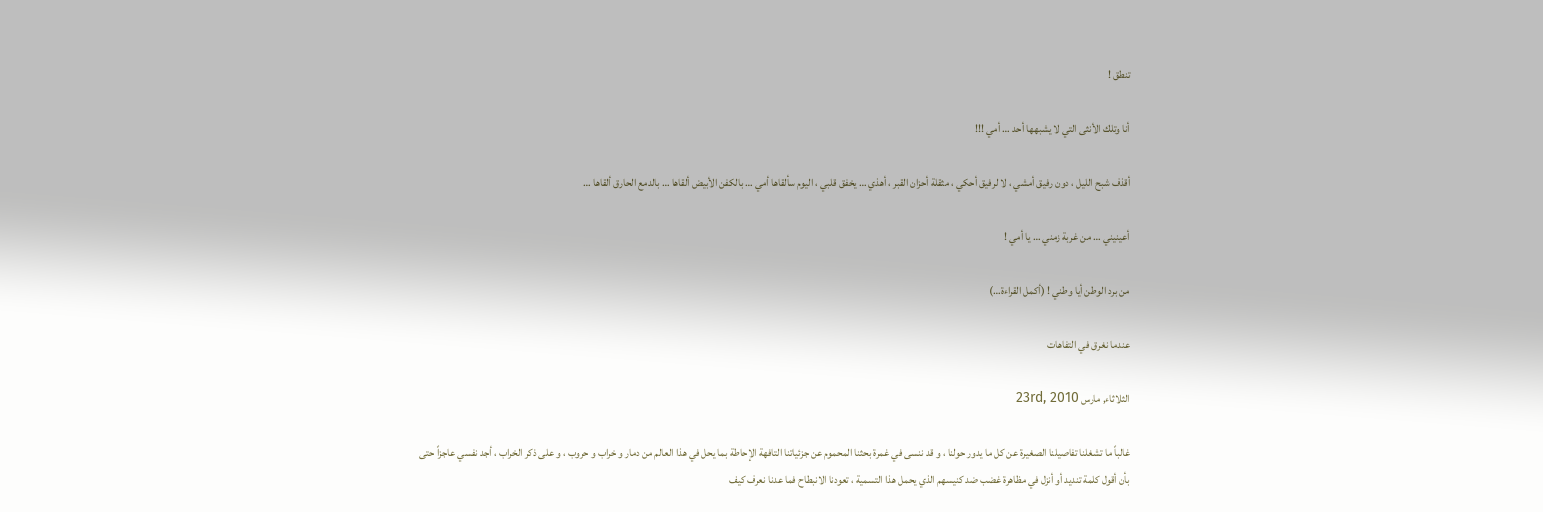تنطق !

أنا وتلك الأنثى التي لا يشبهها أحد … أمي !!!

أقذف شبح الليل ، دون رفيق أمشي ، لا لرفيق أحكي ، مثقلة أحزان القبر ، أهذي … يخفق قلبي ، اليوم سألقاها أمي … بالكفن الأبيض ألقاها … بالدمع الحارق ألقاها …

أعينيني … من غربة زمني … يا أمي !

من برد الوطن أيا وطني ! (أكمل القراءة…)

عندما نغرق في التفاهات

الثلاثاء, مارس 23rd, 2010

غالباً ما تشغلنا تفاصيلنا الصغيرة عن كل ما يدور حولنا ، و قد ننسى في غمرة بحثنا المحموم عن جزئياتنا التافهة الإحاطة بما يحل في هذا العالم من دمار و خراب و حروب ، و على ذكر الخراب ، أجد نفسي عاجزاً حتى بأن أقول كلمة تنديد أو أنزل في مظاهرة غضب ضد كنيسهم الذي يحمل هذا التسمية ، تعودنا الانبطاح فما عدنا نعرف كيف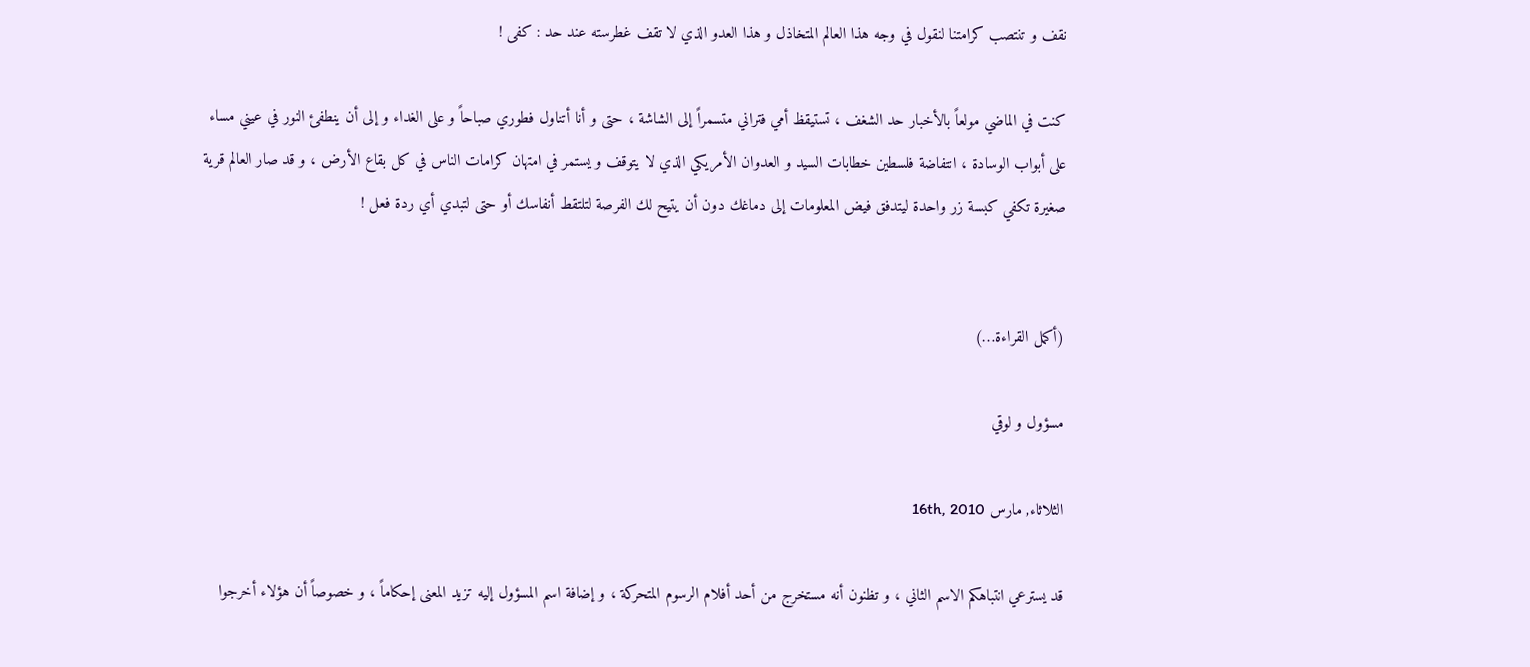نقف و تنتصب كرامتنا لنقول في وجه هذا العالم المتخاذل و هذا العدو الذي لا تقف غطرسته عند حد : كفى !

كنت في الماضي مولعاً بالأخبار حد الشغف ، تستيقظ أمي فتراني متسمراً إلى الشاشة ، حتى و أنا أتناول فطوري صباحاً و على الغداء و إلى أن ينطفئ النور في عيني مساء على أبواب الوسادة ، انتفاضة فلسطين خطابات السيد و العدوان الأمريكي الذي لا يتوقف و يستمر في امتهان كرامات الناس في كل بقاع الأرض ، و قد صار العالم قرية صغيرة تكفي كبسة زر واحدة ليتدفق فيض المعلومات إلى دماغك دون أن يتيح لك الفرصة لتلتقط أنفاسك أو حتى لتبدي أي ردة فعل !


(أكمل القراءة…)

مسؤول و لوقي

الثلاثاء, مارس 16th, 2010

قد يسترعي انتباهكم الاسم الثاني ، و تظنون أنه مستخرج من أحد أفلام الرسوم المتحركة ، و إضافة اسم المسؤول إليه تزيد المعنى إحكاماً ، و خصوصاً أن هؤلاء أخرجوا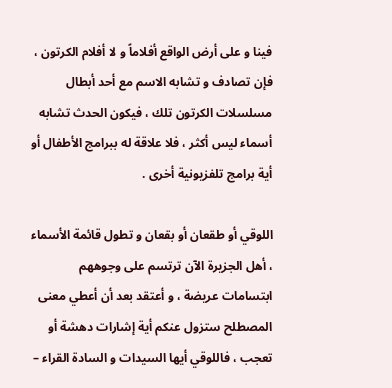فينا و على أرض الواقع أفلاماً و لا أفلام الكرتون ، فإن تصادف و تشابه الاسم مع أحد أبطال مسلسلات الكرتون تلك ، فيكون الحدث تشابه أسماء ليس أكثر ، فلا علاقة له ببرامج الأطفال أو أية برامج تلفزيونية أخرى .

اللوقي أو طقعان أو بقعان و تطول قائمة الأسماء ، أهل الجزيرة الآن ترتسم على وجوههم ابتسامات عريضة ، و أعتقد بعد أن أعطي معنى المصطلح ستزول عنكم أية إشارات دهشة أو تعجب ، فاللوقي أيها السيدات و السادة القراء –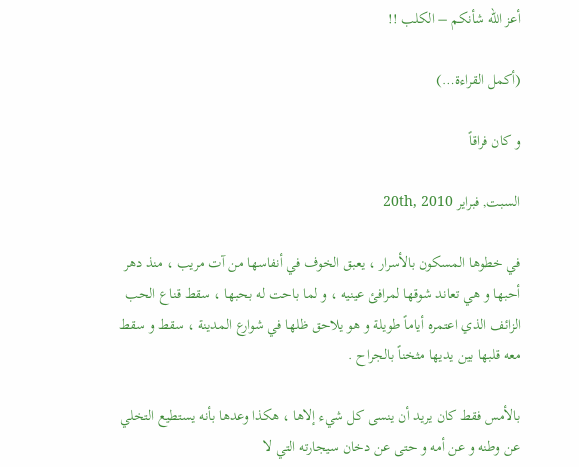أعز الله شأنكم – الكلب !!

(أكمل القراءة…)

و كان فراقاً

السبت, فبراير 20th, 2010

في خطوها المسكون بالأسرار ، يعبق الخوف في أنفاسها من آت مريب ، منذ دهر أحبها و هي تعاند شوقها لمرافئ عينيه ، و لما باحت له بحبها ، سقط قناع الحب الزائف الذي اعتمره أياماً طويلة و هو يلاحق ظلها في شوارع المدينة ، سقط و سقط معه قلبها بين يديها مثخناً بالجراح .

بالأمس فقط كان يريد أن ينسى كل شيء إلاها ، هكذا وعدها بأنه يستطيع التخلي عن وطنه و عن أمه و حتى عن دخان سيجارته التي لا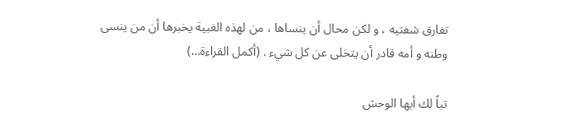تفارق شفتيه ، و لكن محال أن ينساها ، من لهذه الغبية يخبرها أن من ينسى وطنه و أمه قادر أن يتخلى عن كل شيء . (أكمل القراءة…)

تباً لك أيها الوحش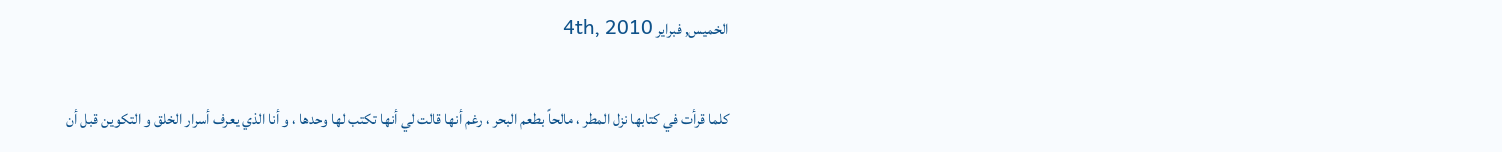الخميس, فبراير 4th, 2010

كلما قرأت في كتابها نزل المطر ، مالحاً بطعم البحر ، رغم أنها قالت لي أنها تكتب لها وحدها ، و أنا الذي يعرف أسرار الخلق و التكوين قبل أن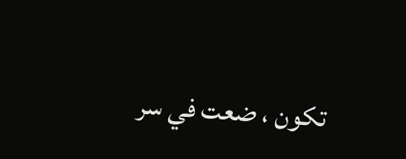تكون ، ضعت في سر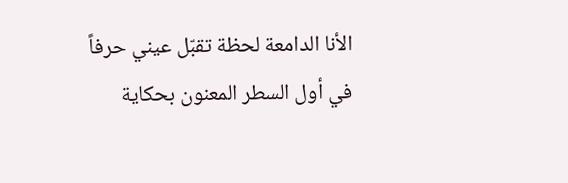الأنا الدامعة لحظة تقبّل عيني حرفاً في أول السطر المعنون بحكاية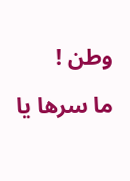وطن !

ما سرها يا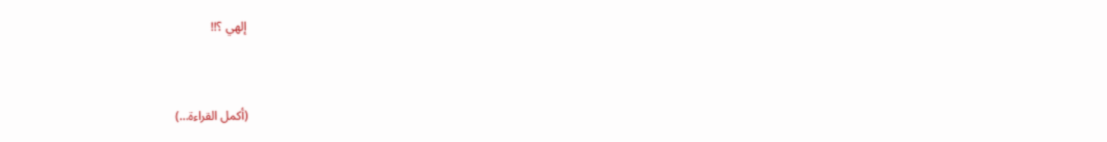إلهي ؟!!


(أكمل القراءة…)